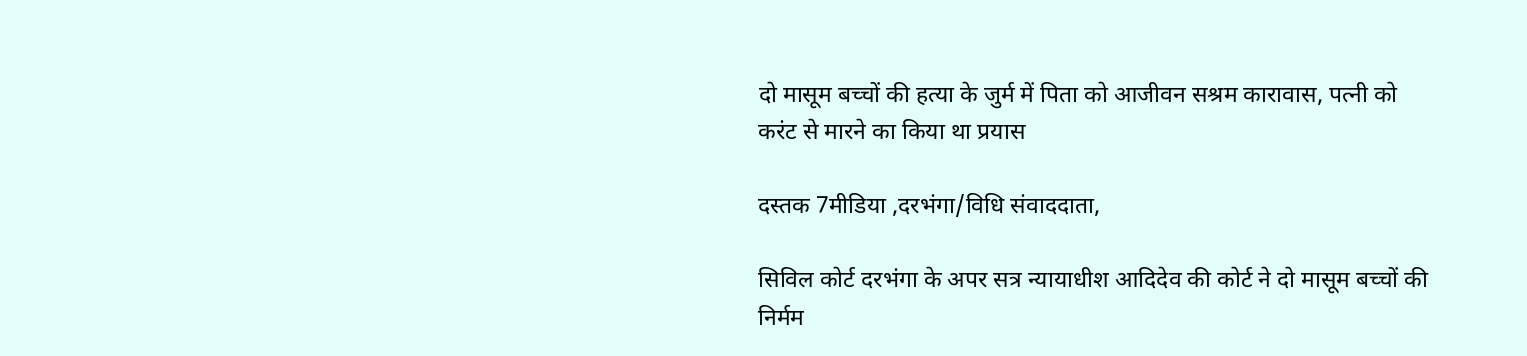दो मासूम बच्चों की हत्या के जुर्म में पिता को आजीवन सश्रम कारावास, पत्नी को करंट से मारने का किया था प्रयास

दस्तक 7मीडिया ,दरभंगा/विधि संवाददाता,

सिविल कोर्ट दरभंगा के अपर सत्र न्यायाधीश आदिदेव की कोर्ट ने दो मासूम बच्चों की निर्मम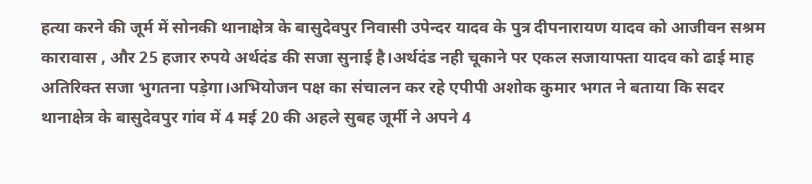हत्या करने की जूर्म में सोनकी थानाक्षेत्र के बासुदेवपुर निवासी उपेन्दर यादव के पुत्र दीपनारायण यादव को आजीवन सश्रम कारावास , और 25 हजार रुपये अर्थदंड की सजा सुनाई है।अर्थदंड नही चूकाने पर एकल सजायाफ्ता यादव को ढाई माह अतिरिक्त सजा भुगतना पड़ेगा।अभियोजन पक्ष का संचालन कर रहे एपीपी अशोक कुमार भगत ने बताया कि सदर थानाक्षेत्र के बासुदेवपुर गांव में 4 मई 20 की अहले सुबह जूर्मी ने अपने 4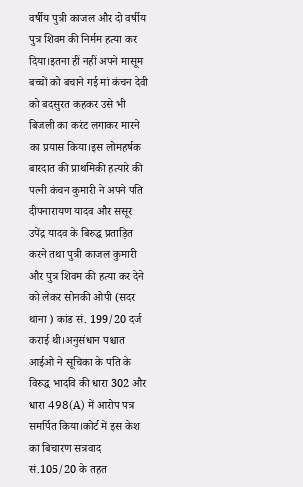वर्षीय पुत्री काजल और दो वर्षीय पुत्र शिवम की निर्मम हत्या कर दिया।इतना हीं नहीं अपने मासूम बच्चों को बचाने गई मां कंचन देवी को बदसुरत कहकर उसे भी बिजली का करंट लगाकर मारने का प्रयास किया।इस लोमहर्षक बारदात की प्राथमिकी हत्यारे की पत्नी कंचन कुमारी ने अपने पति दीपनारायण यादव और ससूर उपेंद्र यादव के बिरुद्ध प्रताड़ित करने तथा पुत्री काजल कुमारी और पुत्र शिवम की हत्या कर देने को लेकर सोनकी ओपी (सदर थाना ) कांड सं. 199/20 दर्ज कराई थी।अनुसंधान पश्चात आईओ ने सूचिका के पति के विरुद्ध भादवि की धारा 302 और धारा 498(A) में आरोप पत्र समर्पित किया।कोर्ट में इस केश का बिचारण सत्रवाद सं.105/20 के तहत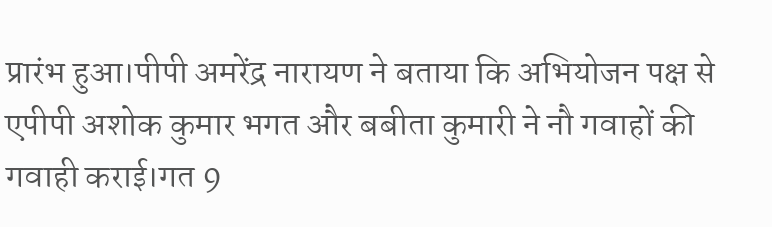प्रारंभ हुआ।पीपी अमरेंद्र नारायण ने बताया कि अभियोजन पक्ष से एपीपी अशोक कुमार भगत और बबीता कुमारी ने नौ गवाहों की गवाही कराई।गत 9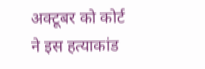अक्टूबर को कोर्ट ने इस हत्याकांड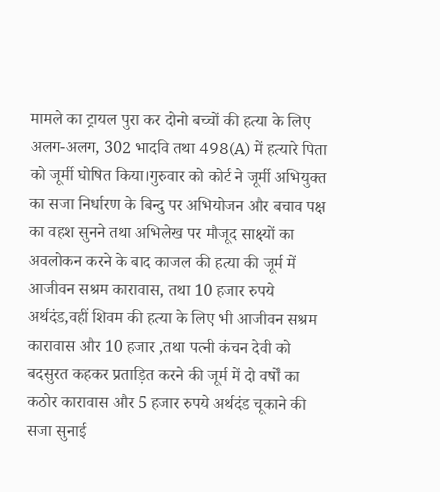मामले का ट्रायल पुरा कर दोनो बच्चों की हत्या के लिए अलग-अलग, 302 भादवि तथा 498(A) में हत्यारे पिता को जूर्मी घोषित किया।गुरुवार को कोर्ट ने जूर्मी अभियुक्त का सजा निर्धारण के बिन्दु पर अभियोजन और बचाव पक्ष का वहश सुनने तथा अभिलेख पर मौजूद साक्ष्यों का अवलोकन करने के बाद काजल की हत्या की जूर्म में आजीवन सश्रम कारावास, तथा 10 हजार रुपये अर्थदंड,वहीं शिवम की हत्या के लिए भी आजीवन सश्रम कारावास और 10 हजार ,तथा पत्नी कंचन देवी को बदसुरत कहकर प्रताड़ित करने की जूर्म में दो वर्षों का कठोर कारावास और 5 हजार रुपये अर्थदंड चूकाने की सजा सुनाई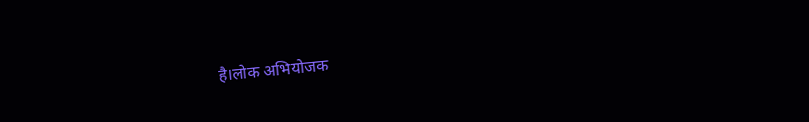है।लोक अभियोजक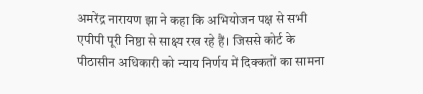अमरेंद्र नारायण झा ने कहा कि अभियोजन पक्ष से सभी एपीपी पूरी निष्ठा से साक्ष्य रख रहे हैं। जिससे कोर्ट के पीठासीन अधिकारी को न्याय निर्णय में दिक्कतों का सामना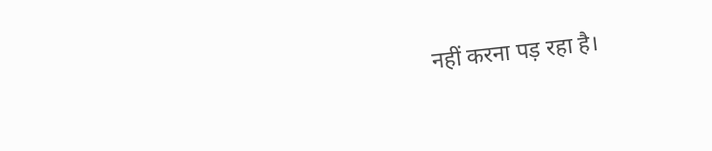नहीं करना पड़ रहा है।